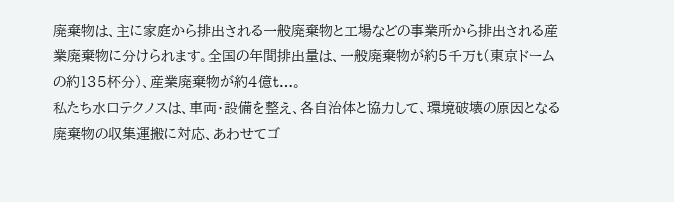廃棄物は、主に家庭から排出される一般廃棄物と工場などの事業所から排出される産業廃棄物に分けられます。全国の年間排出量は、一般廃棄物が約5千万t(東京ドームの約135杯分)、産業廃棄物が約4億t…。
私たち水口テクノスは、車両・設備を整え、各自治体と協力して、環境破壊の原因となる廃棄物の収集運搬に対応、あわせてゴ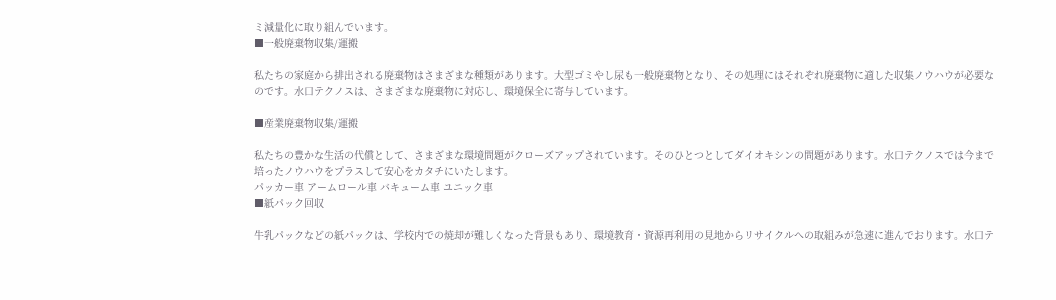ミ減量化に取り組んでいます。
■一般廃棄物収集/運搬

私たちの家庭から排出される廃棄物はさまざまな種類があります。大型ゴミやし尿も一般廃棄物となり、その処理にはそれぞれ廃棄物に適した収集ノウハウが必要なのです。水口テクノスは、さまざまな廃棄物に対応し、環境保全に寄与しています。

■産業廃棄物収集/運搬

私たちの豊かな生活の代償として、さまざまな環境問題がクローズアップされています。そのひとつとしてダイオキシンの問題があります。水口テクノスでは今まで培ったノウハウをプラスして安心をカタチにいたします。
パッカー車 アームロール車 バキューム車 ユニック車
■紙パック回収

牛乳パックなどの紙パックは、学校内での焼却が難しくなった背景もあり、環境教育・資源再利用の見地からリサイクルへの取組みが急速に進んでおります。水口テ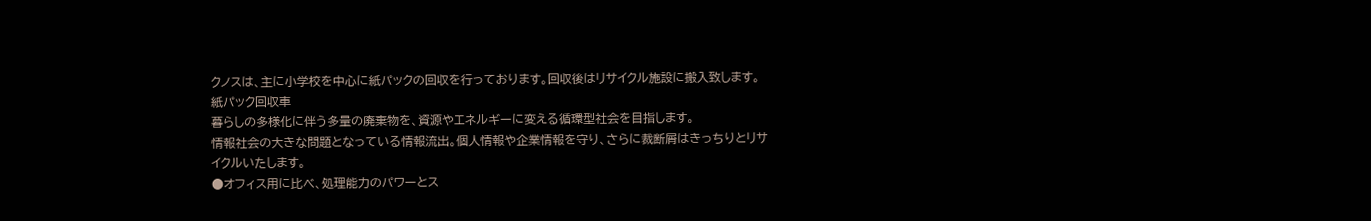クノスは、主に小学校を中心に紙パックの回収を行っております。回収後はリサイクル施設に搬入致します。
紙パック回収車
暮らしの多様化に伴う多量の廃棄物を、資源やエネルギーに変える循環型社会を目指します。
情報社会の大きな問題となっている情報流出。個人情報や企業情報を守り、さらに裁断屑はきっちりとリサイクルいたします。
●オフィス用に比べ、処理能力のパワーとス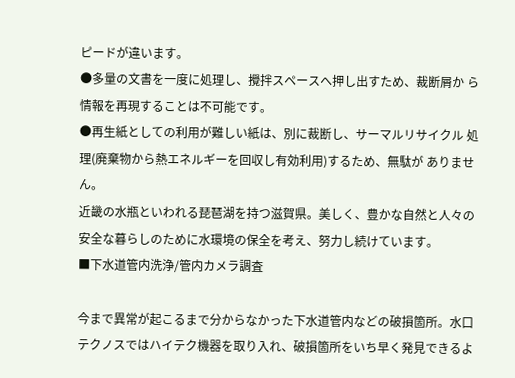ピードが違います。
●多量の文書を一度に処理し、攪拌スペースへ押し出すため、裁断屑か ら情報を再現することは不可能です。
●再生紙としての利用が難しい紙は、別に裁断し、サーマルリサイクル 処理(廃棄物から熱エネルギーを回収し有効利用)するため、無駄が ありません。
近畿の水瓶といわれる琵琶湖を持つ滋賀県。美しく、豊かな自然と人々の安全な暮らしのために水環境の保全を考え、努力し続けています。
■下水道管内洗浄/管内カメラ調査

今まで異常が起こるまで分からなかった下水道管内などの破損箇所。水口テクノスではハイテク機器を取り入れ、破損箇所をいち早く発見できるよ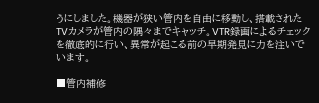うにしました。機器が狭い管内を自由に移動し、搭載されたTVカメラが管内の隅々までキャッチ。VTR録画によるチェックを徹底的に行い、異常が起こる前の早期発見に力を注いでいます。

■管内補修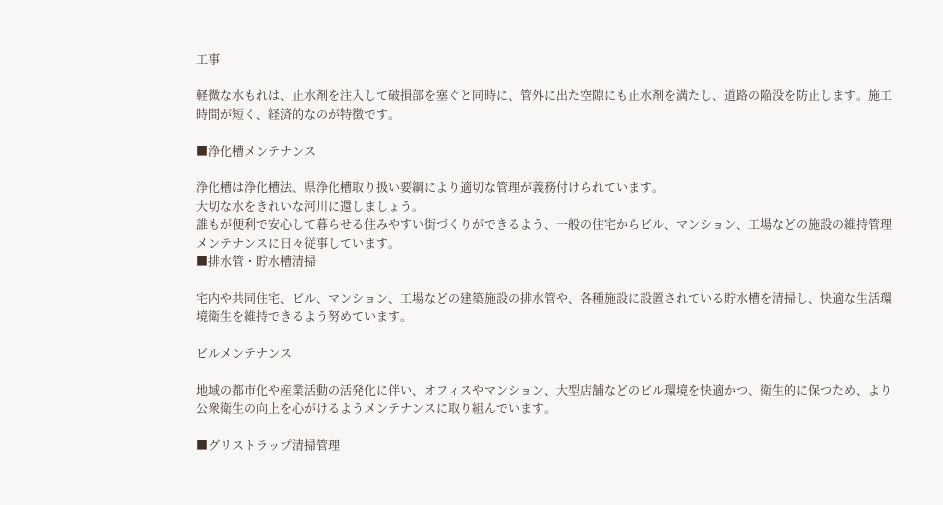工事

軽微な水もれは、止水剤を注入して破損部を塞ぐと同時に、管外に出た空隙にも止水剤を満たし、道路の陥没を防止します。施工時間が短く、経済的なのが特徴です。

■浄化槽メンテナンス

浄化槽は浄化槽法、県浄化槽取り扱い要綱により適切な管理が義務付けられています。
大切な水をきれいな河川に還しましょう。
誰もが便利で安心して暮らせる住みやすい街づくりができるよう、一般の住宅からビル、マンション、工場などの施設の維持管理メンテナンスに日々従事しています。
■排水管・貯水槽清掃

宅内や共同住宅、ビル、マンション、工場などの建築施設の排水管や、各種施設に設置されている貯水槽を清掃し、快適な生活環境衛生を維持できるよう努めています。

ビルメンテナンス

地域の都市化や産業活動の活発化に伴い、オフィスやマンション、大型店舗などのビル環境を快適かつ、衛生的に保つため、より公衆衛生の向上を心がけるようメンテナンスに取り組んでいます。

■グリストラップ清掃管理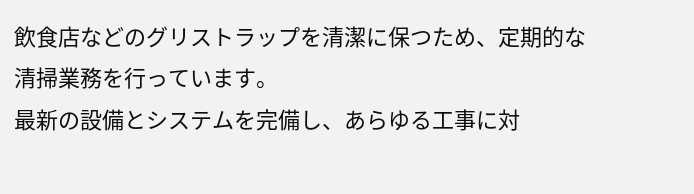飲食店などのグリストラップを清潔に保つため、定期的な清掃業務を行っています。
最新の設備とシステムを完備し、あらゆる工事に対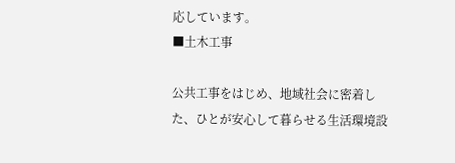応しています。
■土木工事

公共工事をはじめ、地域社会に密着した、ひとが安心して暮らせる生活環境設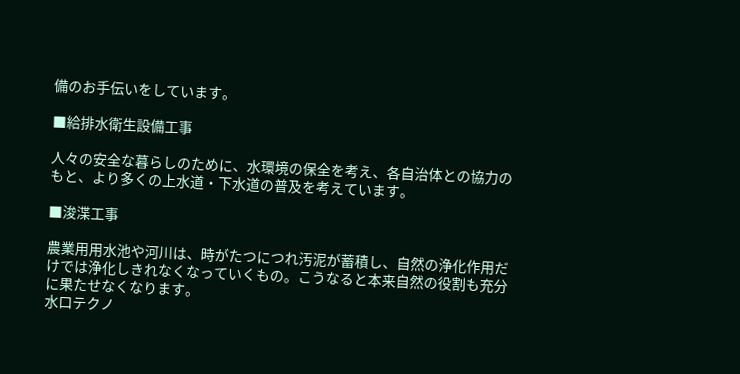備のお手伝いをしています。

■給排水衛生設備工事

人々の安全な暮らしのために、水環境の保全を考え、各自治体との協力のもと、より多くの上水道・下水道の普及を考えています。

■浚渫工事

農業用用水池や河川は、時がたつにつれ汚泥が蓄積し、自然の浄化作用だけでは浄化しきれなくなっていくもの。こうなると本来自然の役割も充分に果たせなくなります。
水口テクノ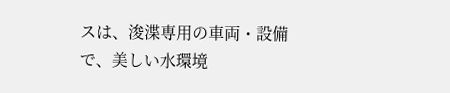スは、浚渫専用の車両・設備で、美しい水環境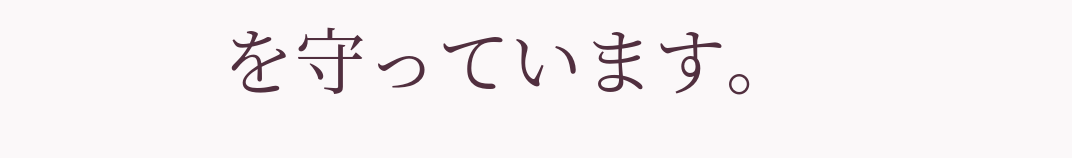を守っています。